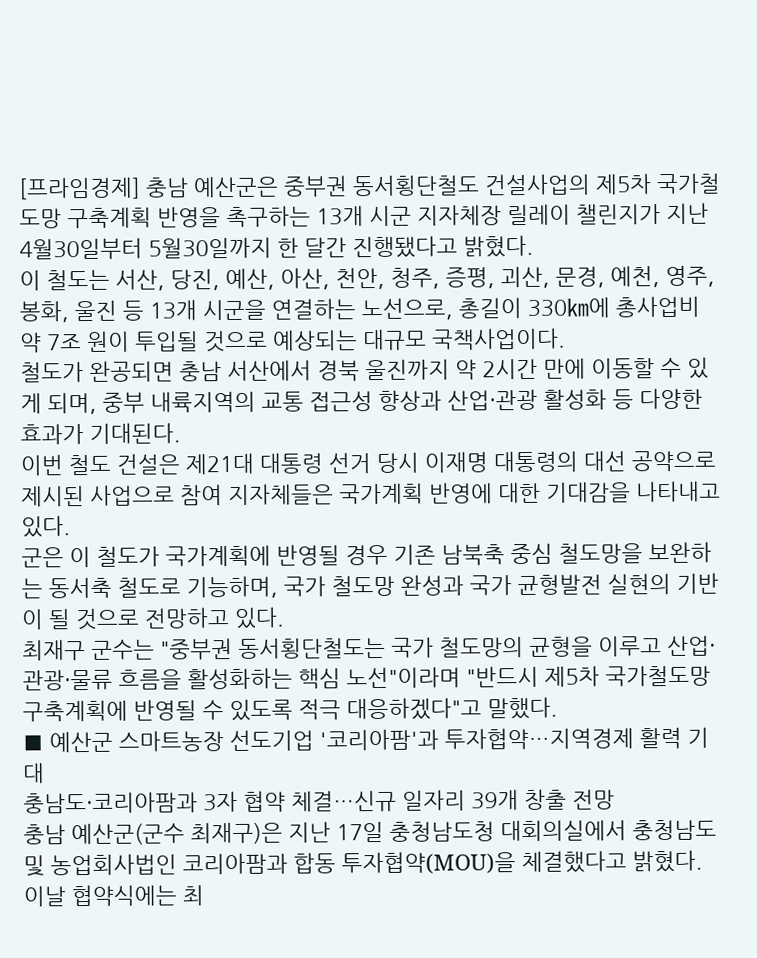[프라임경제] 충남 예산군은 중부권 동서횡단철도 건설사업의 제5차 국가철도망 구축계획 반영을 촉구하는 13개 시군 지자체장 릴레이 챌린지가 지난 4월30일부터 5월30일까지 한 달간 진행됐다고 밝혔다.
이 철도는 서산, 당진, 예산, 아산, 천안, 청주, 증평, 괴산, 문경, 예천, 영주, 봉화, 울진 등 13개 시군을 연결하는 노선으로, 총길이 330㎞에 총사업비 약 7조 원이 투입될 것으로 예상되는 대규모 국책사업이다.
철도가 완공되면 충남 서산에서 경북 울진까지 약 2시간 만에 이동할 수 있게 되며, 중부 내륙지역의 교통 접근성 향상과 산업·관광 활성화 등 다양한 효과가 기대된다.
이번 철도 건설은 제21대 대통령 선거 당시 이재명 대통령의 대선 공약으로 제시된 사업으로 참여 지자체들은 국가계획 반영에 대한 기대감을 나타내고 있다.
군은 이 철도가 국가계획에 반영될 경우 기존 남북축 중심 철도망을 보완하는 동서축 철도로 기능하며, 국가 철도망 완성과 국가 균형발전 실현의 기반이 될 것으로 전망하고 있다.
최재구 군수는 "중부권 동서횡단철도는 국가 철도망의 균형을 이루고 산업·관광·물류 흐름을 활성화하는 핵심 노선"이라며 "반드시 제5차 국가철도망 구축계획에 반영될 수 있도록 적극 대응하겠다"고 말했다.
■ 예산군 스마트농장 선도기업 '코리아팜'과 투자협약…지역경제 활력 기대
충남도·코리아팜과 3자 협약 체결…신규 일자리 39개 창출 전망
충남 예산군(군수 최재구)은 지난 17일 충청남도청 대회의실에서 충청남도 및 농업회사법인 코리아팜과 합동 투자협약(MOU)을 체결했다고 밝혔다.
이날 협약식에는 최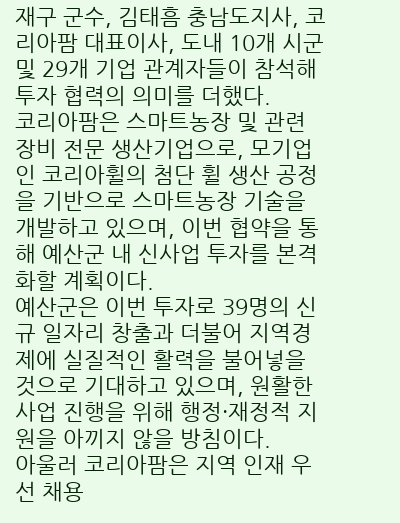재구 군수, 김태흠 충남도지사, 코리아팜 대표이사, 도내 10개 시군 및 29개 기업 관계자들이 참석해 투자 협력의 의미를 더했다.
코리아팜은 스마트농장 및 관련 장비 전문 생산기업으로, 모기업인 코리아휠의 첨단 휠 생산 공정을 기반으로 스마트농장 기술을 개발하고 있으며, 이번 협약을 통해 예산군 내 신사업 투자를 본격화할 계획이다.
예산군은 이번 투자로 39명의 신규 일자리 창출과 더불어 지역경제에 실질적인 활력을 불어넣을 것으로 기대하고 있으며, 원활한 사업 진행을 위해 행정·재정적 지원을 아끼지 않을 방침이다.
아울러 코리아팜은 지역 인재 우선 채용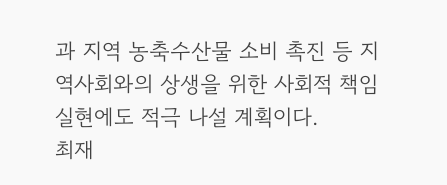과 지역 농축수산물 소비 촉진 등 지역사회와의 상생을 위한 사회적 책임 실현에도 적극 나설 계획이다.
최재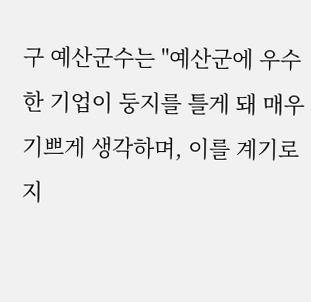구 예산군수는 "예산군에 우수한 기업이 둥지를 틀게 돼 매우 기쁘게 생각하며, 이를 계기로 지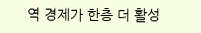역 경제가 한층 더 활성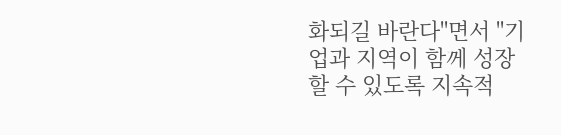화되길 바란다"면서 "기업과 지역이 함께 성장할 수 있도록 지속적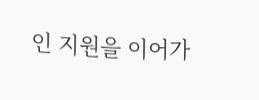인 지원을 이어가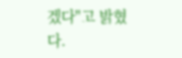겠다"고 밝혔다.